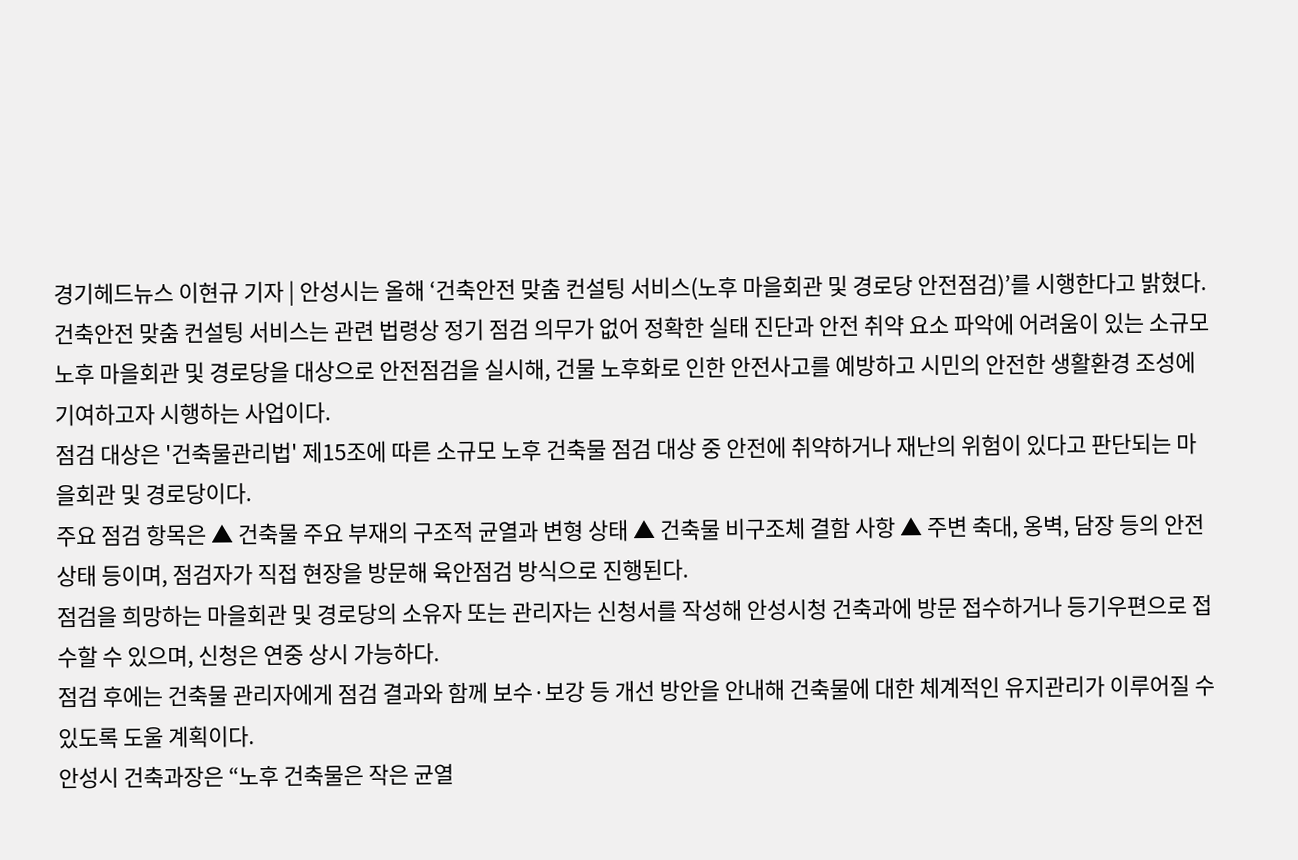경기헤드뉴스 이현규 기자 | 안성시는 올해 ‘건축안전 맞춤 컨설팅 서비스(노후 마을회관 및 경로당 안전점검)’를 시행한다고 밝혔다.
건축안전 맞춤 컨설팅 서비스는 관련 법령상 정기 점검 의무가 없어 정확한 실태 진단과 안전 취약 요소 파악에 어려움이 있는 소규모 노후 마을회관 및 경로당을 대상으로 안전점검을 실시해, 건물 노후화로 인한 안전사고를 예방하고 시민의 안전한 생활환경 조성에 기여하고자 시행하는 사업이다.
점검 대상은 '건축물관리법' 제15조에 따른 소규모 노후 건축물 점검 대상 중 안전에 취약하거나 재난의 위험이 있다고 판단되는 마을회관 및 경로당이다.
주요 점검 항목은 ▲ 건축물 주요 부재의 구조적 균열과 변형 상태 ▲ 건축물 비구조체 결함 사항 ▲ 주변 축대, 옹벽, 담장 등의 안전상태 등이며, 점검자가 직접 현장을 방문해 육안점검 방식으로 진행된다.
점검을 희망하는 마을회관 및 경로당의 소유자 또는 관리자는 신청서를 작성해 안성시청 건축과에 방문 접수하거나 등기우편으로 접수할 수 있으며, 신청은 연중 상시 가능하다.
점검 후에는 건축물 관리자에게 점검 결과와 함께 보수·보강 등 개선 방안을 안내해 건축물에 대한 체계적인 유지관리가 이루어질 수 있도록 도울 계획이다.
안성시 건축과장은 “노후 건축물은 작은 균열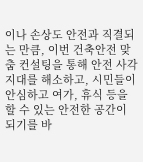이나 손상도 안전과 직결되는 만큼, 이번 건축안전 맞춤 컨설팅을 통해 안전 사각지대를 해소하고, 시민들이 안심하고 여가, 휴식 등을 할 수 있는 안전한 공간이 되기를 바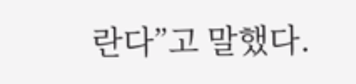란다”고 말했다.